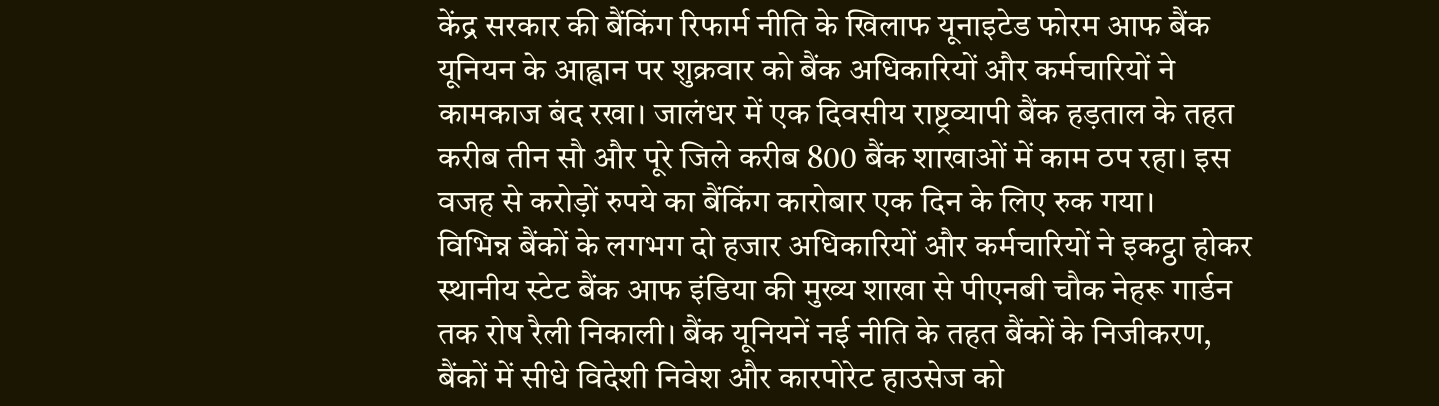केंद्र सरकार की बैंकिंग रिफार्म नीति के खिलाफ यूनाइटेड फोरम आफ बैंक यूनियन के आह्वान पर शुक्रवार को बैंक अधिकारियों और कर्मचारियों ने कामकाज बंद रखा। जालंधर में एक दिवसीय राष्ट्रव्यापी बैंक हड़ताल के तहत करीब तीन सौ और पूरे जिले करीब 800 बैंक शाखाओं में काम ठप रहा। इस वजह से करोड़ों रुपये का बैंकिंग कारोबार एक दिन के लिए रुक गया।
विभिन्न बैंकों के लगभग दो हजार अधिकारियों और कर्मचारियों ने इकट्ठा होकर स्थानीय स्टेट बैंक आफ इंडिया की मुख्य शाखा से पीएनबी चौक नेहरू गार्डन तक रोष रैली निकाली। बैंक यूनियनें नई नीति के तहत बैंकों के निजीकरण, बैंकों में सीधे विदेशी निवेश और कारपोरेट हाउसेज को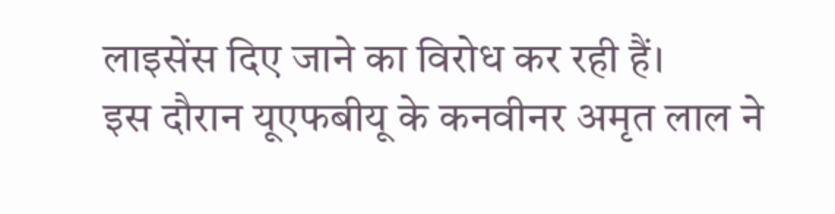लाइसेंस दिए जाने का विरोध कर रही हैं।
इस दौरान यूएफबीयू के कनवीनर अमृत लाल ने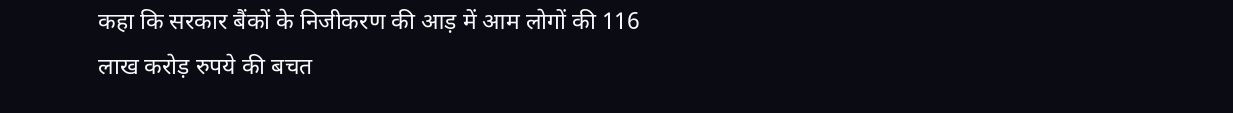कहा कि सरकार बैंकों के निजीकरण की आड़ में आम लोगों की 116 लाख करोड़ रुपये की बचत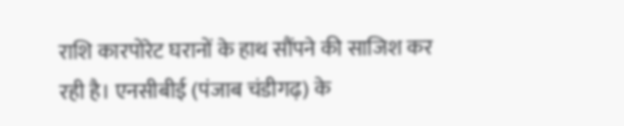राशि कारपोरेट घरानों के हाथ सौंपने की साजिश कर रही है। एनसीबीई (पंजाब चंडीगढ़) के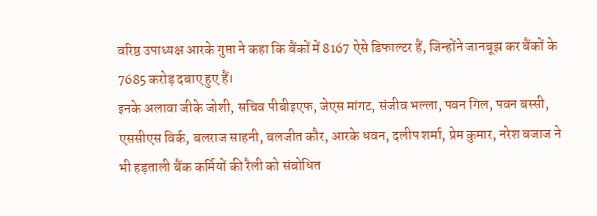वरिष्ठ उपाध्यक्ष आरके गुप्ता ने कहा कि बैंकों में 8167 ऐसे डिफाल्टर हैं, जिन्होंने जानबूझ कर बैंकों के 7685 करोड़ दबाए हुए हैं।
इनके अलावा जीके जोशी, सचिव पीबीइएफ, जेएस मांगट, संजीव भल्ला, पवन गिल, पवन बस्सी, एससीएस विर्क, बलराज साहनी, बलजीत कौर, आरके धवन, दलीप शर्मा, प्रेम कुमार, नरेश बजाज ने भी हड़ताली बैंक कर्मियों की रैली को संबोधित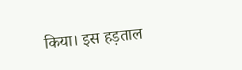किया। इस हड़ताल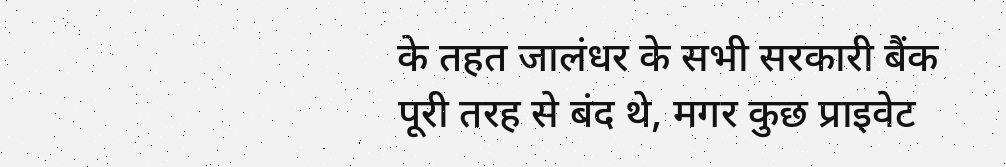के तहत जालंधर के सभी सरकारी बैंक पूरी तरह से बंद थे, मगर कुछ प्राइवेट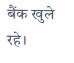बैंक खुले रहे।